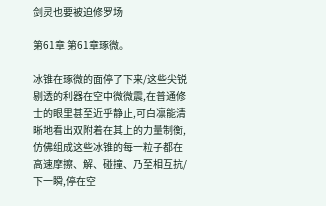剑灵也要被迫修罗场

第61章 第61章琢微。

冰锥在琢微的面停了下来/这些尖锐剔透的利器在空中微微震,在普通修士的眼里甚至近乎静止,可白凛能清晰地看出双附着在其上的力量制衡,仿佛组成这些冰锥的每一粒子都在高速摩擦、解、碰撞、乃至相互抗/下一瞬,停在空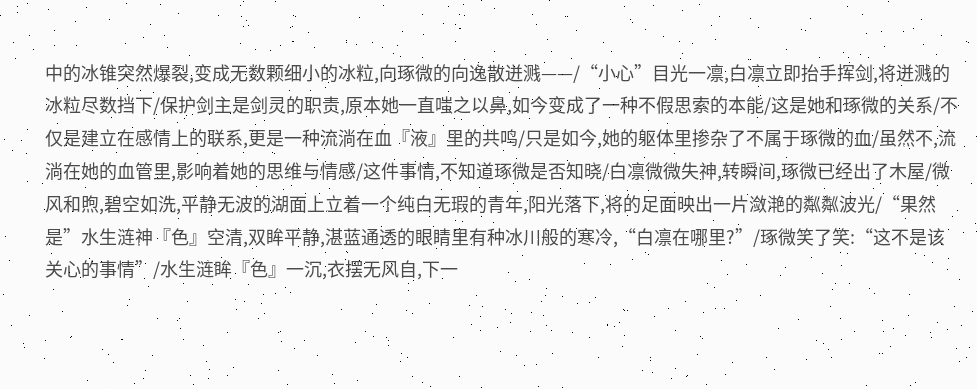中的冰锥突然爆裂,变成无数颗细小的冰粒,向琢微的向逸散迸溅——/“小心”目光一凛,白凛立即抬手挥剑,将迸溅的冰粒尽数挡下/保护剑主是剑灵的职责,原本她一直嗤之以鼻,如今变成了一种不假思索的本能/这是她和琢微的关系/不仅是建立在感情上的联系,更是一种流淌在血『液』里的共鸣/只是如今,她的躯体里掺杂了不属于琢微的血/虽然不,流淌在她的血管里,影响着她的思维与情感/这件事情,不知道琢微是否知晓/白凛微微失神,转瞬间,琢微已经出了木屋/微风和煦,碧空如洗,平静无波的湖面上立着一个纯白无瑕的青年,阳光落下,将的足面映出一片潋滟的粼粼波光/“果然是”水生涟神『色』空清,双眸平静,湛蓝通透的眼睛里有种冰川般的寒冷,“白凛在哪里?”/琢微笑了笑:“这不是该关心的事情”/水生涟眸『色』一沉,衣摆无风自,下一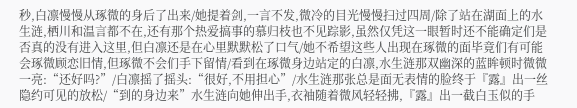秒,白凛慢慢从琢微的身后了出来/她提着剑,一言不发,微冷的目光慢慢扫过四周/除了站在湖面上的水生涟,栖川和温言都不在,还有那个热爱搞事的慕归枝也不见踪影,虽然仅凭这一眼暂时还不能确定们是否真的没有进入这里,但白凛还是在心里默默松了口气/她不希望这些人出现在琢微的面毕竟们有可能会琢微顾恋旧情,但琢微不会们手下留情/看到在琢微身边站定的白凛,水生涟那双幽深的蓝眸顿时微微一亮:“还好吗?”/白凛摇了摇头:“很好,不用担心”/水生涟那张总是面无表情的脸终于『露』出一丝隐约可见的放松/“到的身边来”水生涟向她伸出手,衣袖随着微风轻轻拂,『露』出一截白玉似的手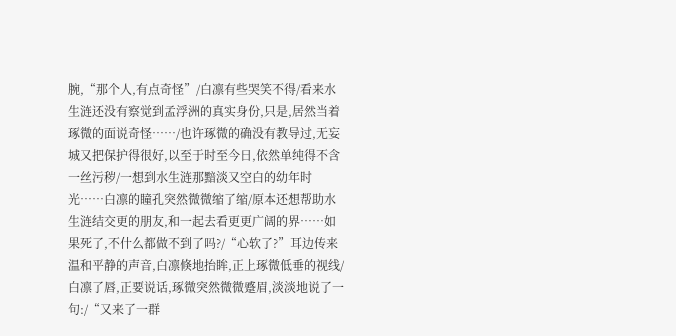腕,“那个人,有点奇怪”/白凛有些哭笑不得/看来水生涟还没有察觉到孟浮洲的真实身份,只是,居然当着琢微的面说奇怪……/也许琢微的确没有教导过,无妄城又把保护得很好,以至于时至今日,依然单纯得不含一丝污秽/一想到水生涟那黯淡又空白的幼年时光……白凛的瞳孔突然微微缩了缩/原本还想帮助水生涟结交更的朋友,和一起去看更更广阔的界……如果死了,不什么都做不到了吗?/“心软了?”耳边传来温和平静的声音,白凛倏地抬眸,正上琢微低垂的视线/白凛了唇,正要说话,琢微突然微微蹙眉,淡淡地说了一句:/“又来了一群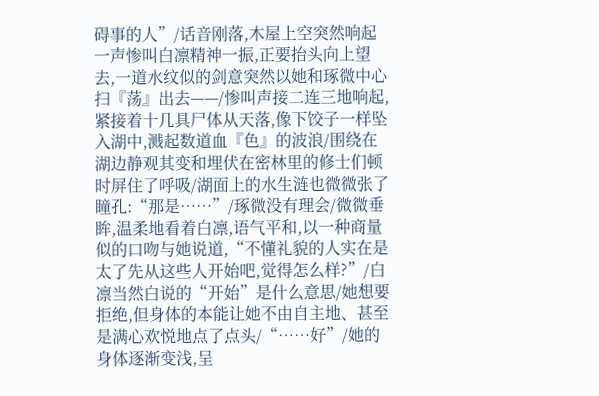碍事的人”/话音刚落,木屋上空突然响起一声惨叫白凛精神一振,正要抬头向上望去,一道水纹似的剑意突然以她和琢微中心扫『荡』出去——/惨叫声接二连三地响起,紧接着十几具尸体从天落,像下饺子一样坠入湖中,溅起数道血『色』的波浪/围绕在湖边静观其变和埋伏在密林里的修士们顿时屏住了呼吸/湖面上的水生涟也微微张了瞳孔:“那是……”/琢微没有理会/微微垂眸,温柔地看着白凛,语气平和,以一种商量似的口吻与她说道,“不懂礼貌的人实在是太了先从这些人开始吧,觉得怎么样?”/白凛当然白说的“开始”是什么意思/她想要拒绝,但身体的本能让她不由自主地、甚至是满心欢悦地点了点头/“……好”/她的身体逐渐变浅,呈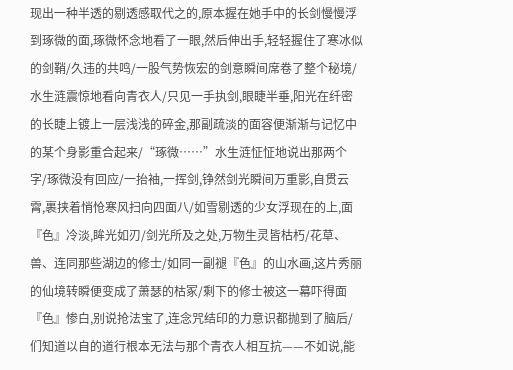现出一种半透的剔透感取代之的,原本握在她手中的长剑慢慢浮到琢微的面,琢微怀念地看了一眼,然后伸出手,轻轻握住了寒冰似的剑鞘/久违的共鸣/一股气势恢宏的剑意瞬间席卷了整个秘境/水生涟震惊地看向青衣人/只见一手执剑,眼睫半垂,阳光在纤密的长睫上镀上一层浅浅的碎金,那副疏淡的面容便渐渐与记忆中的某个身影重合起来/“琢微……”水生涟怔怔地说出那两个字/琢微没有回应/一抬袖,一挥剑,铮然剑光瞬间万重影,自贯云霄,裹挟着悄怆寒风扫向四面八/如雪剔透的少女浮现在的上,面『色』冷淡,眸光如刃/剑光所及之处,万物生灵皆枯朽/花草、兽、连同那些湖边的修士/如同一副褪『色』的山水画,这片秀丽的仙境转瞬便变成了萧瑟的枯冢/剩下的修士被这一幕吓得面『色』惨白,别说抢法宝了,连念咒结印的力意识都抛到了脑后/们知道以自的道行根本无法与那个青衣人相互抗——不如说,能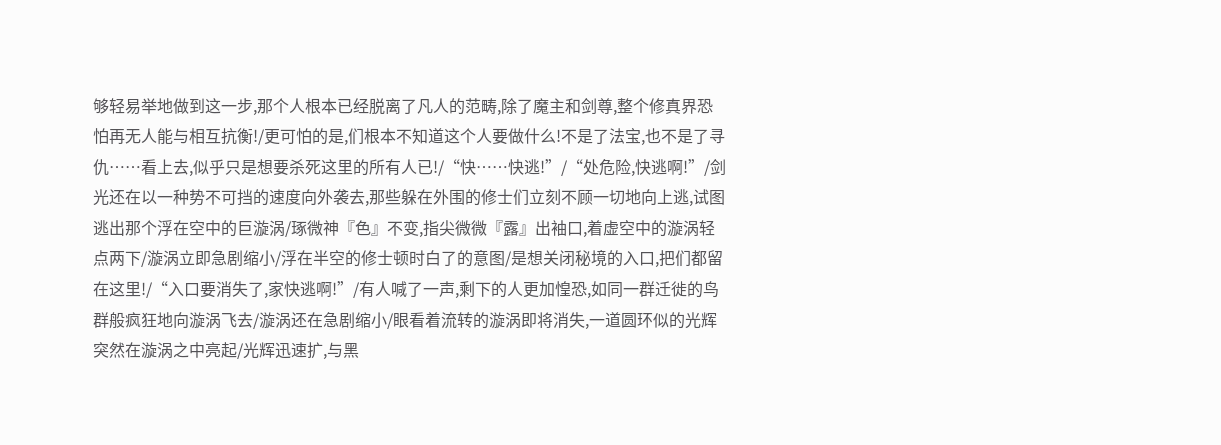够轻易举地做到这一步,那个人根本已经脱离了凡人的范畴,除了魔主和剑尊,整个修真界恐怕再无人能与相互抗衡!/更可怕的是,们根本不知道这个人要做什么!不是了法宝,也不是了寻仇……看上去,似乎只是想要杀死这里的所有人已!/“快……快逃!”/“处危险,快逃啊!”/剑光还在以一种势不可挡的速度向外袭去,那些躲在外围的修士们立刻不顾一切地向上逃,试图逃出那个浮在空中的巨漩涡/琢微神『色』不变,指尖微微『露』出袖口,着虚空中的漩涡轻点两下/漩涡立即急剧缩小/浮在半空的修士顿时白了的意图/是想关闭秘境的入口,把们都留在这里!/“入口要消失了,家快逃啊!”/有人喊了一声,剩下的人更加惶恐,如同一群迁徙的鸟群般疯狂地向漩涡飞去/漩涡还在急剧缩小/眼看着流转的漩涡即将消失,一道圆环似的光辉突然在漩涡之中亮起/光辉迅速扩,与黑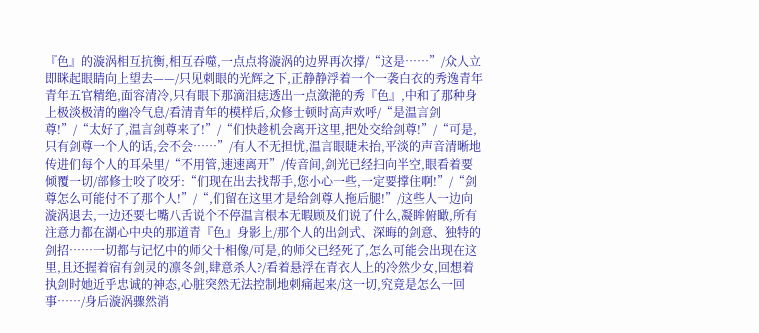『色』的漩涡相互抗衡,相互吞噬,一点点将漩涡的边界再次撑/“这是……”/众人立即眯起眼睛向上望去——/只见刺眼的光辉之下,正静静浮着一个一袭白衣的秀逸青年青年五官精绝,面容清冷,只有眼下那滴泪痣透出一点潋滟的秀『色』,中和了那种身上极淡极清的幽冷气息/看清青年的模样后,众修士顿时高声欢呼/“是温言剑尊!”/“太好了,温言剑尊来了!”/“们快趁机会离开这里,把处交给剑尊!”/“可是,只有剑尊一个人的话,会不会……”/有人不无担忧,温言眼睫未抬,平淡的声音清晰地传进们每个人的耳朵里/“不用管,速速离开”/传音间,剑光已经扫向半空,眼看着要倾覆一切/部修士咬了咬牙:“们现在出去找帮手,您小心一些,一定要撑住啊!”/“剑尊怎么可能付不了那个人!”/“,们留在这里才是给剑尊人拖后腿!”/这些人一边向漩涡退去,一边还要七嘴八舌说个不停温言根本无暇顾及们说了什么,凝眸俯瞰,所有注意力都在湖心中央的那道青『色』身影上/那个人的出剑式、深晦的剑意、独特的剑招……一切都与记忆中的师父十相像/可是,的师父已经死了,怎么可能会出现在这里,且还握着宿有剑灵的凛冬剑,肆意杀人?/看着悬浮在青衣人上的冷然少女,回想着执剑时她近乎忠诚的神态,心脏突然无法控制地刺痛起来/这一切,究竟是怎么一回事……/身后漩涡骤然消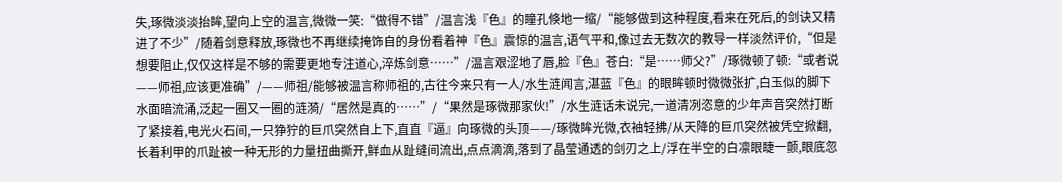失,琢微淡淡抬眸,望向上空的温言,微微一笑:“做得不错”/温言浅『色』的瞳孔倏地一缩/“能够做到这种程度,看来在死后,的剑诀又精进了不少”/随着剑意释放,琢微也不再继续掩饰自的身份看着神『色』震惊的温言,语气平和,像过去无数次的教导一样淡然评价,“但是想要阻止,仅仅这样是不够的需要更地专注道心,淬炼剑意……”/温言艰涩地了唇,脸『色』苍白:“是……师父?”/琢微顿了顿:“或者说——师祖,应该更准确”/——师祖/能够被温言称师祖的,古往今来只有一人/水生涟闻言,湛蓝『色』的眼眸顿时微微张扩,白玉似的脚下水面暗流涌,泛起一圈又一圈的涟漪/“居然是真的……”/“果然是琢微那家伙!”/水生涟话未说完,一道清冽恣意的少年声音突然打断了紧接着,电光火石间,一只狰狞的巨爪突然自上下,直直『逼』向琢微的头顶——/琢微眸光微,衣袖轻拂/从天降的巨爪突然被凭空掀翻,长着利甲的爪趾被一种无形的力量扭曲撕开,鲜血从趾缝间流出,点点滴滴,落到了晶莹通透的剑刃之上/浮在半空的白凛眼睫一颤,眼底忽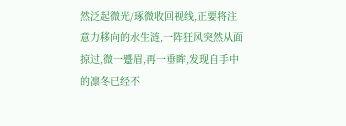然泛起微光/琢微收回视线,正要将注意力移向的水生涟,一阵狂风突然从面掠过,微一蹙眉,再一垂眸,发现自手中的凛冬已经不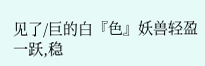见了/巨的白『色』妖兽轻盈一跃,稳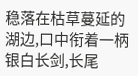稳落在枯草蔓延的湖边,口中衔着一柄银白长剑,长尾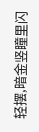轻摆,暗金竖瞳里闪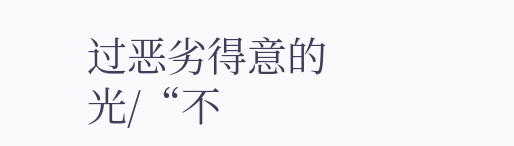过恶劣得意的光/“不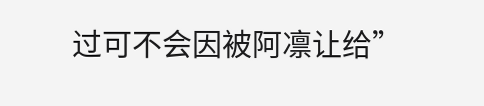过可不会因被阿凛让给”